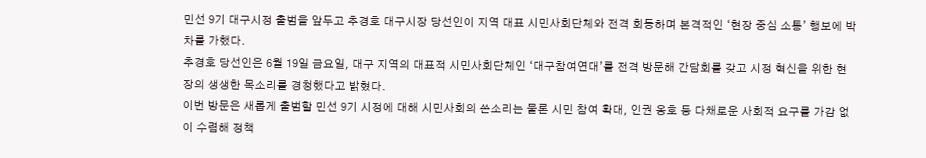민선 9기 대구시정 출범을 앞두고 추경호 대구시장 당선인이 지역 대표 시민사회단체와 전격 회동하며 본격적인 ‘현장 중심 소통’ 행보에 박차를 가했다.
추경호 당선인은 6월 19일 금요일, 대구 지역의 대표적 시민사회단체인 ‘대구참여연대’를 전격 방문해 간담회를 갖고 시정 혁신을 위한 현장의 생생한 목소리를 경청했다고 밝혔다.
이번 방문은 새롭게 출범할 민선 9기 시정에 대해 시민사회의 쓴소리는 물론 시민 참여 확대, 인권 옹호 등 다채로운 사회적 요구를 가감 없이 수렴해 정책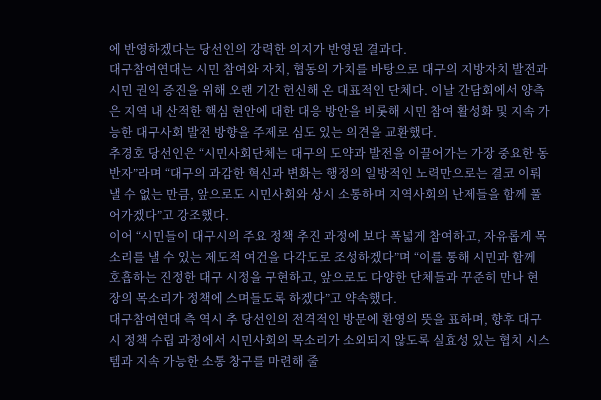에 반영하겠다는 당선인의 강력한 의지가 반영된 결과다.
대구참여연대는 시민 참여와 자치, 협동의 가치를 바탕으로 대구의 지방자치 발전과 시민 권익 증진을 위해 오랜 기간 헌신해 온 대표적인 단체다. 이날 간담회에서 양측은 지역 내 산적한 핵심 현안에 대한 대응 방안을 비롯해 시민 참여 활성화 및 지속 가능한 대구사회 발전 방향을 주제로 심도 있는 의견을 교환했다.
추경호 당선인은 “시민사회단체는 대구의 도약과 발전을 이끌어가는 가장 중요한 동반자”라며 “대구의 과감한 혁신과 변화는 행정의 일방적인 노력만으로는 결코 이뤄낼 수 없는 만큼, 앞으로도 시민사회와 상시 소통하며 지역사회의 난제들을 함께 풀어가겠다”고 강조했다.
이어 “시민들이 대구시의 주요 정책 추진 과정에 보다 폭넓게 참여하고, 자유롭게 목소리를 낼 수 있는 제도적 여건을 다각도로 조성하겠다”며 “이를 통해 시민과 함께 호흡하는 진정한 대구 시정을 구현하고, 앞으로도 다양한 단체들과 꾸준히 만나 현장의 목소리가 정책에 스며들도록 하겠다”고 약속했다.
대구참여연대 측 역시 추 당선인의 전격적인 방문에 환영의 뜻을 표하며, 향후 대구시 정책 수립 과정에서 시민사회의 목소리가 소외되지 않도록 실효성 있는 협치 시스템과 지속 가능한 소통 창구를 마련해 줄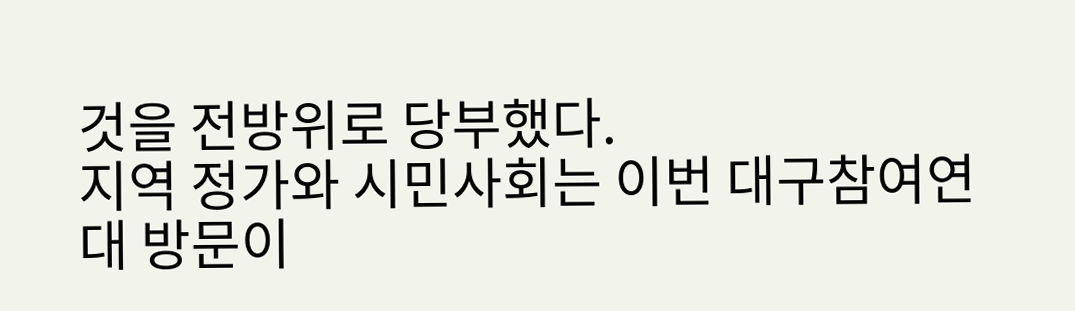것을 전방위로 당부했다.
지역 정가와 시민사회는 이번 대구참여연대 방문이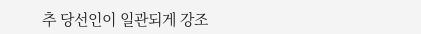추 당선인이 일관되게 강조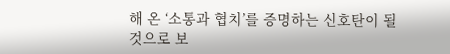해 온 ‘소통과 협치’를 증명하는 신호탄이 될 것으로 보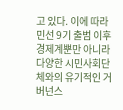고 있다. 이에 따라 민선 9기 출범 이후 경제계뿐만 아니라 다양한 시민사회단체와의 유기적인 거버넌스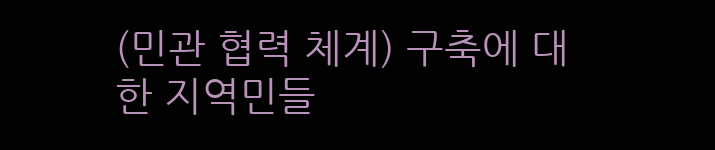(민관 협력 체계) 구축에 대한 지역민들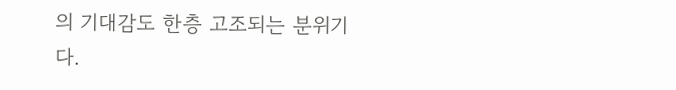의 기대감도 한층 고조되는 분위기다.